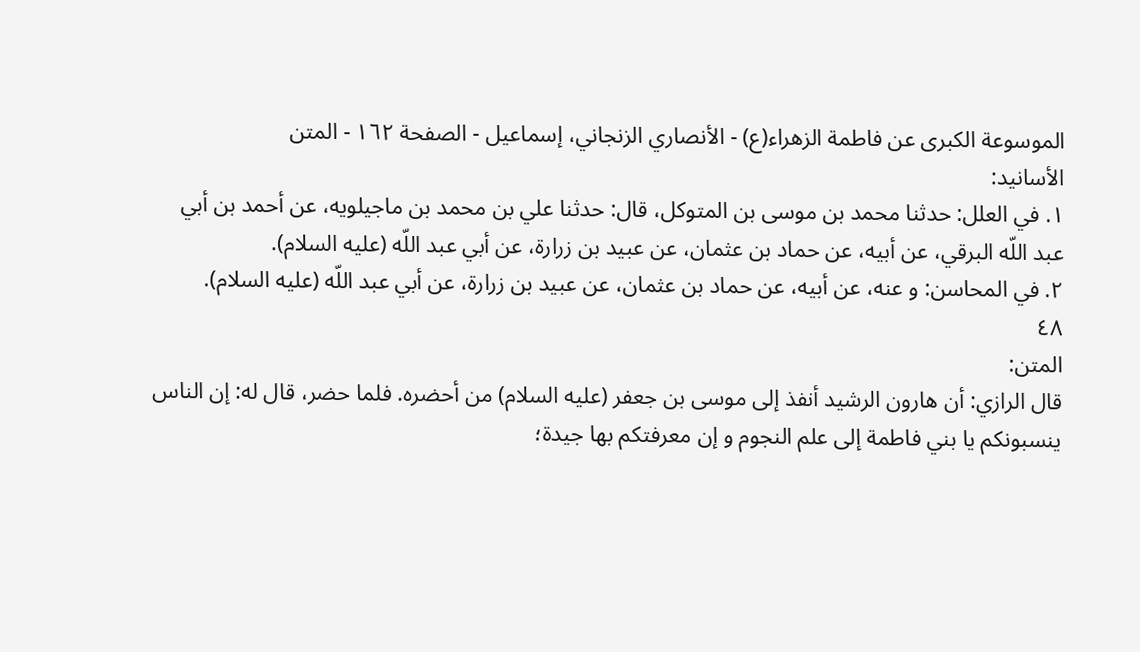الموسوعة الكبرى عن فاطمة الزهراء(ع) - الأنصاري الزنجاني، إسماعيل - الصفحة ١٦٢ - المتن
الأسانيد:
١. في العلل: حدثنا محمد بن موسى بن المتوكل، قال: حدثنا علي بن محمد بن ماجيلويه، عن أحمد بن أبي عبد اللّه البرقي، عن أبيه، عن حماد بن عثمان، عن عبيد بن زرارة، عن أبي عبد اللّه (عليه السلام).
٢. في المحاسن: و عنه، عن أبيه، عن حماد بن عثمان، عن عبيد بن زرارة، عن أبي عبد اللّه (عليه السلام).
٤٨
المتن:
قال الرازي: أن هارون الرشيد أنفذ إلى موسى بن جعفر (عليه السلام) من أحضره. فلما حضر، قال له: إن الناس ينسبونكم يا بني فاطمة إلى علم النجوم و إن معرفتكم بها جيدة؛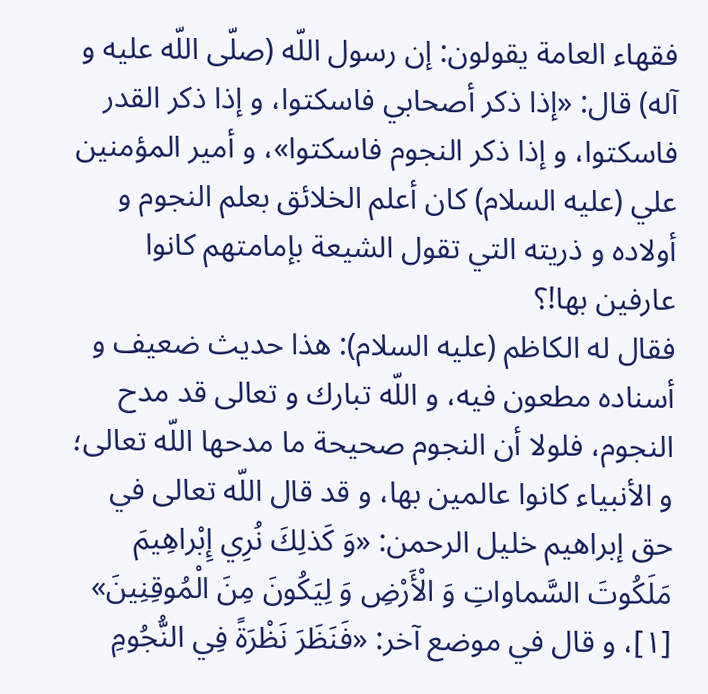فقهاء العامة يقولون: إن رسول اللّه (صلّى اللّه عليه و آله) قال: «إذا ذكر أصحابي فاسكتوا، و إذا ذكر القدر فاسكتوا، و إذا ذكر النجوم فاسكتوا»، و أمير المؤمنين علي (عليه السلام) كان أعلم الخلائق بعلم النجوم و أولاده و ذريته التي تقول الشيعة بإمامتهم كانوا عارفين بها!؟
فقال له الكاظم (عليه السلام): هذا حديث ضعيف و أسناده مطعون فيه، و اللّه تبارك و تعالى قد مدح النجوم، فلولا أن النجوم صحيحة ما مدحها اللّه تعالى؛ و الأنبياء كانوا عالمين بها، و قد قال اللّه تعالى في حق إبراهيم خليل الرحمن: «وَ كَذلِكَ نُرِي إِبْراهِيمَ مَلَكُوتَ السَّماواتِ وَ الْأَرْضِ وَ لِيَكُونَ مِنَ الْمُوقِنِينَ» [١]، و قال في موضع آخر: «فَنَظَرَ نَظْرَةً فِي النُّجُومِ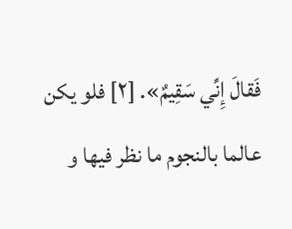فَقالَ إِنِّي سَقِيمٌ». [٢] فلو يكن عالما بالنجوم ما نظر فيها و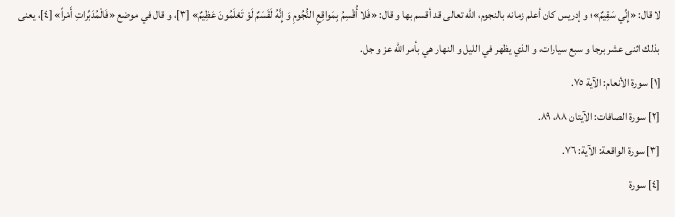لا قال: «إِنِّي سَقِيمٌ»؛ و إدريس كان أعلم زمانه بالنجوم، اللّه تعالى قد أقسم بها و قال: «فَلا أُقْسِمُ بِمَواقِعِ النُّجُومِ وَ إِنَّهُ لَقَسَمٌ لَوْ تَعْلَمُونَ عَظِيمٌ» [٣]، و قال في موضع «فَالْمُدَبِّراتِ أَمْراً» [٤]، يعنى بذلك اثنى عشر برجا و سبع سيارات، و الذي يظهر في الليل و النهار هي بأمر اللّه عز و جل.
[١] سورة الأنعام: الآية ٧٥.
[٢] سورة الصافات: الآيتان ٨٨، ٨٩.
[٣] سورة الواقعة: الآية: ٧٦.
[٤] سورة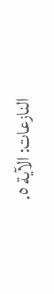النازعات: الآية ٥.